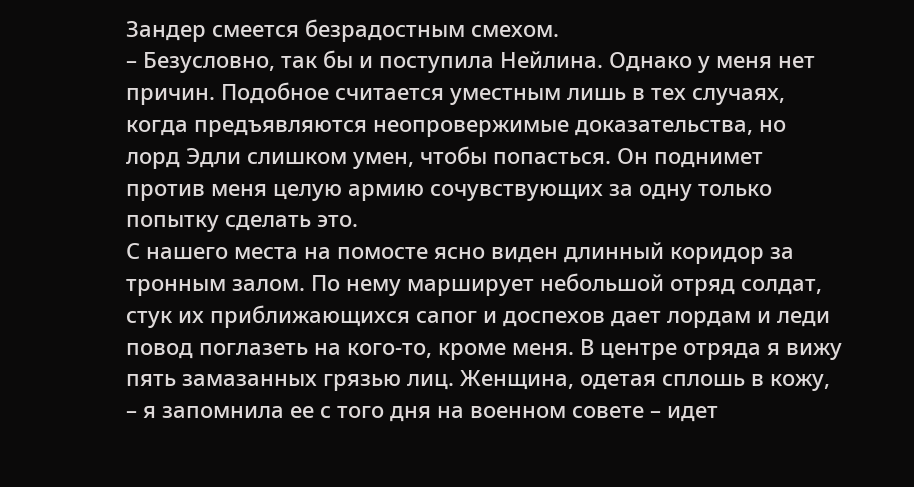Зандер смеется безрадостным смехом.
– Безусловно, так бы и поступила Нейлина. Однако у меня нет причин. Подобное считается уместным лишь в тех случаях, когда предъявляются неопровержимые доказательства, но лорд Эдли слишком умен, чтобы попасться. Он поднимет против меня целую армию сочувствующих за одну только попытку сделать это.
С нашего места на помосте ясно виден длинный коридор за тронным залом. По нему марширует небольшой отряд солдат, стук их приближающихся сапог и доспехов дает лордам и леди повод поглазеть на кого-то, кроме меня. В центре отряда я вижу пять замазанных грязью лиц. Женщина, одетая сплошь в кожу, – я запомнила ее с того дня на военном совете – идет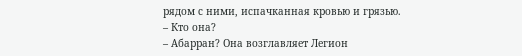рядом с ними, испачканная кровью и грязью.
– Кто она?
– Абарран? Она возглавляет Легион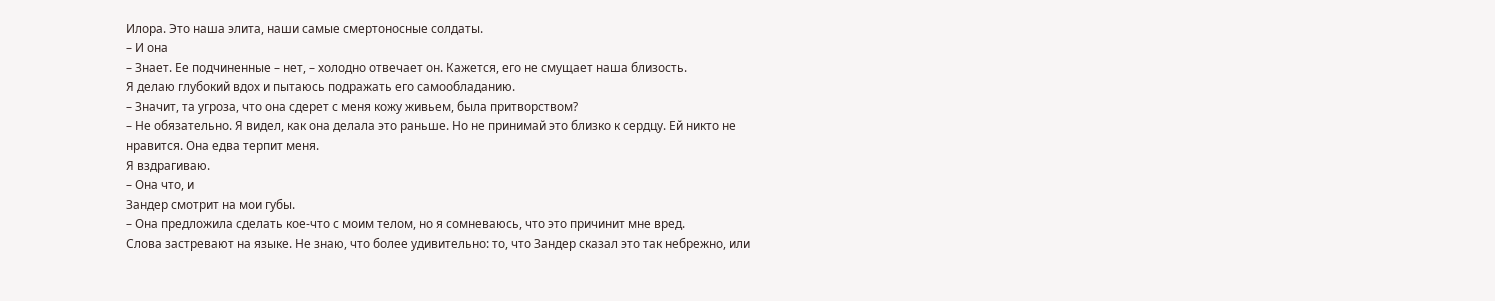Илора. Это наша элита, наши самые смертоносные солдаты.
– И она
– Знает. Ее подчиненные – нет, – холодно отвечает он. Кажется, его не смущает наша близость.
Я делаю глубокий вдох и пытаюсь подражать его самообладанию.
– Значит, та угроза, что она сдерет с меня кожу живьем, была притворством?
– Не обязательно. Я видел, как она делала это раньше. Но не принимай это близко к сердцу. Ей никто не нравится. Она едва терпит меня.
Я вздрагиваю.
– Она что, и
Зандер смотрит на мои губы.
– Она предложила сделать кое-что с моим телом, но я сомневаюсь, что это причинит мне вред.
Слова застревают на языке. Не знаю, что более удивительно: то, что Зандер сказал это так небрежно, или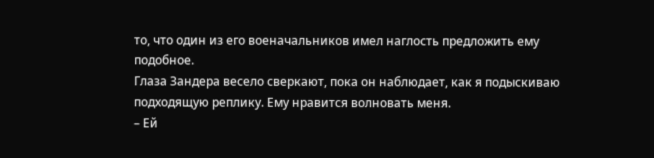то, что один из его военачальников имел наглость предложить ему подобное.
Глаза Зандера весело сверкают, пока он наблюдает, как я подыскиваю подходящую реплику. Ему нравится волновать меня.
– Ей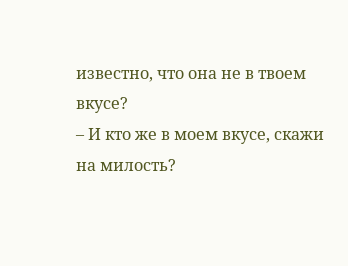известно, что она не в твоем вкусе?
– И кто же в моем вкусе, скажи на милость?